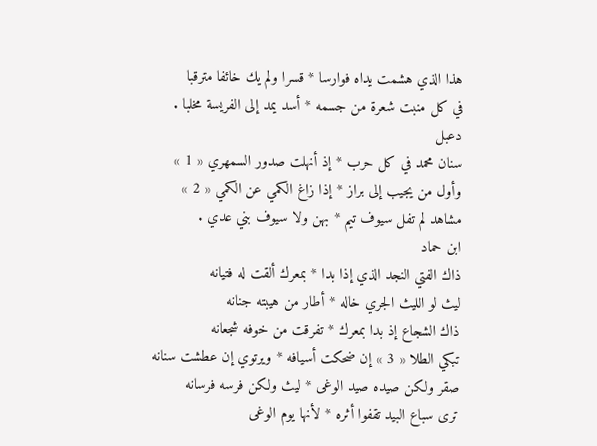هذا الذي هشمت يداه فوارسا * قسرا ولم يك خائفا مترقبا
في كل منبت شعرة من جسمه * أسد يمد إلى الفريسة مخلبا .
دعبل
سنان محمد في كل حرب * إذ أنهلت صدور السمهري « 1 »
وأول من يجيب إلى براز * إذا زاغ الكمي عن الكمي « 2 »
مشاهد لم تفل سيوف تيم * بهن ولا سيوف بني عدي .
ابن حماد
ذاك الفتي النجد الذي إذا بدا * بمعرك ألقت له فتيانه
ليث لو الليث الجري خاله * أطار من هيبته جنانه
ذاك الشجاع إذ بدا بمعرك * تفرقت من خوفه شجعانه
تبكي الطلا « 3 » إن ضحكت أسيافه * ويرتوي إن عطشت سنانه
صقر ولكن صيده صيد الوغى * ليث ولكن فرسه فرسانه
ترى سباع البيد تقفوا أثره * لأنها يوم الوغى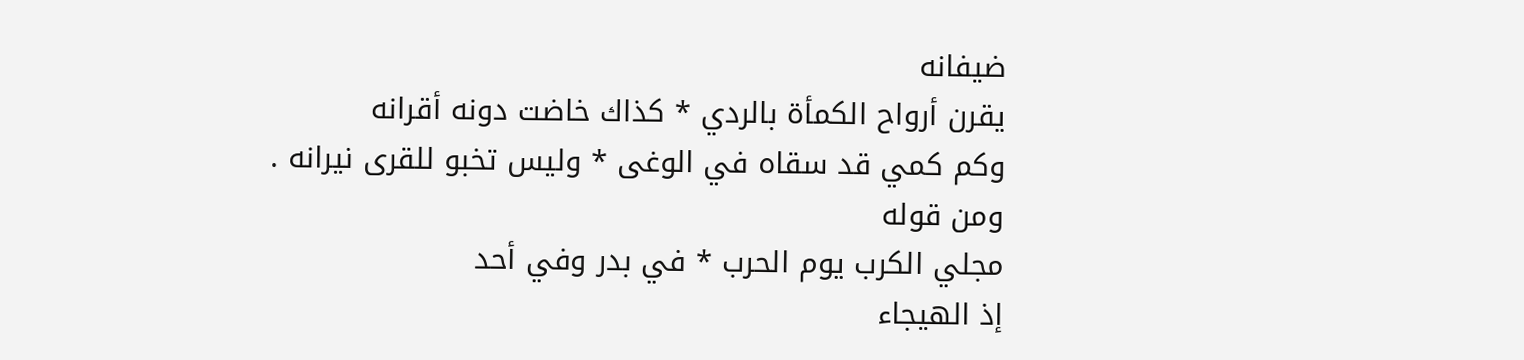ضيفانه
يقرن أرواح الكمأة بالردي * كذاك خاضت دونه أقرانه
وكم كمي قد سقاه في الوغى * وليس تخبو للقرى نيرانه .
ومن قوله
مجلي الكرب يوم الحرب * في بدر وفي أحد
إذ الهيجاء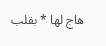هاج لها * بقلب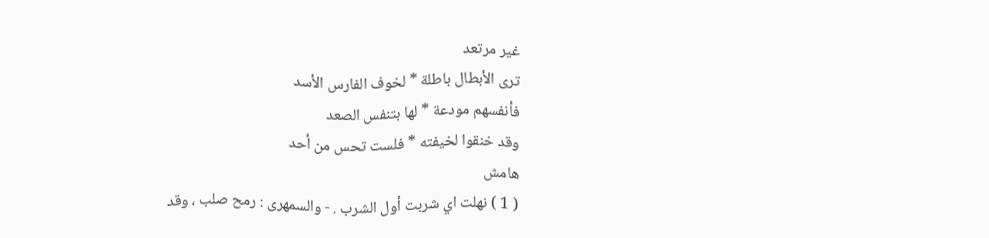غير مرتعد
ترى الأبطال باطلة * لخوف الفارس الأسد
فأنفسهم مودعة * لها بتنفس الصعد
وقد خنقوا لخيفته * فلست تحس من أحد
هامش
( 1 ) نهلت اي شربت أول الشرب . - والسمهرى : رمح صلب ، وقد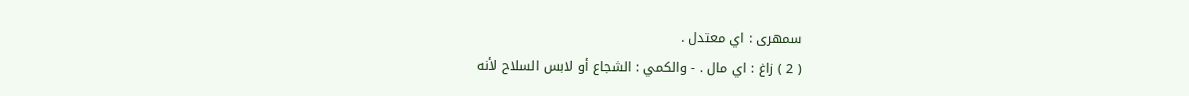سمهرى : اي معتدل .
( 2 ) زاغ : اي مال . - والكمي : الشجاع أو لابس السلاح لأنه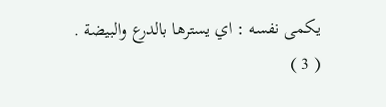يكمى نفسه : اي يسترها بالدرع والبيضة .
( 3 )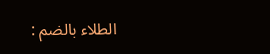الطلاء بالضم :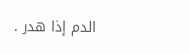الدم إذا هدر .